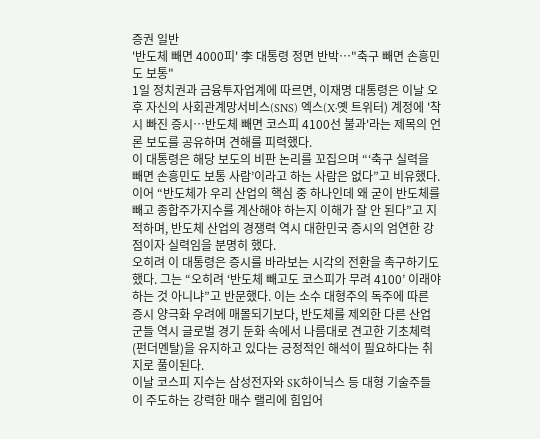증권 일반
'반도체 빼면 4000피' 李 대통령 정면 반박…"축구 빼면 손흥민도 보통"
1일 정치권과 금융투자업계에 따르면, 이재명 대통령은 이날 오후 자신의 사회관계망서비스(SNS) 엑스(X·옛 트위터) 계정에 '착시 빠진 증시…반도체 빼면 코스피 4100선 불과'라는 제목의 언론 보도를 공유하며 견해를 피력했다.
이 대통령은 해당 보도의 비판 논리를 꼬집으며 “‘축구 실력을 빼면 손흥민도 보통 사람’이라고 하는 사람은 없다”고 비유했다. 이어 “반도체가 우리 산업의 핵심 중 하나인데 왜 굳이 반도체를 빼고 종합주가지수를 계산해야 하는지 이해가 잘 안 된다”고 지적하며, 반도체 산업의 경쟁력 역시 대한민국 증시의 엄연한 강점이자 실력임을 분명히 했다.
오히려 이 대통령은 증시를 바라보는 시각의 전환을 촉구하기도 했다. 그는 “오히려 ‘반도체 빼고도 코스피가 무려 4100’ 이래야 하는 것 아니냐”고 반문했다. 이는 소수 대형주의 독주에 따른 증시 양극화 우려에 매몰되기보다, 반도체를 제외한 다른 산업군들 역시 글로벌 경기 둔화 속에서 나름대로 견고한 기초체력(펀더멘탈)을 유지하고 있다는 긍정적인 해석이 필요하다는 취지로 풀이된다.
이날 코스피 지수는 삼성전자와 SK하이닉스 등 대형 기술주들이 주도하는 강력한 매수 랠리에 힘입어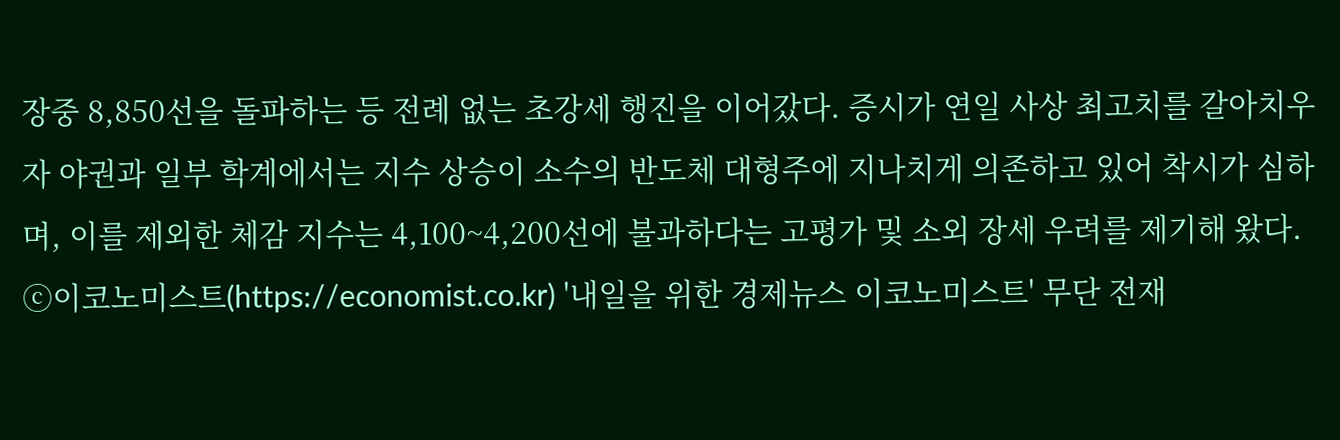장중 8,850선을 돌파하는 등 전례 없는 초강세 행진을 이어갔다. 증시가 연일 사상 최고치를 갈아치우자 야권과 일부 학계에서는 지수 상승이 소수의 반도체 대형주에 지나치게 의존하고 있어 착시가 심하며, 이를 제외한 체감 지수는 4,100~4,200선에 불과하다는 고평가 및 소외 장세 우려를 제기해 왔다.
ⓒ이코노미스트(https://economist.co.kr) '내일을 위한 경제뉴스 이코노미스트' 무단 전재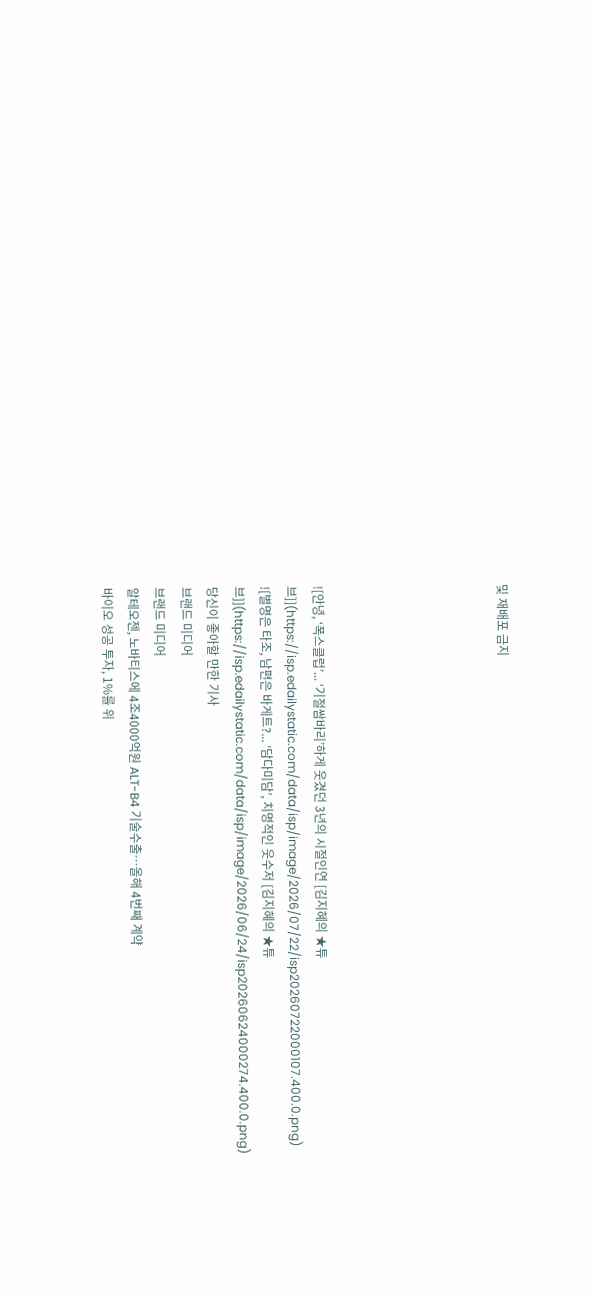및 재배포 금지






![안녕, ‘폭스클럽’... ‘기절쌈바리’하게 웃겼던 3년의 시절인연 [김지혜의 ★튜브]](https://isp.edailystatic.com/data/isp/image/2026/07/22/isp20260722000107.400.0.png)
![별명은 타조, 남편은 바게트?... ‘담다미담’, 치명적인 웃수저 [김지혜의 ★튜브]](https://isp.edailystatic.com/data/isp/image/2026/06/24/isp20260624000274.400.0.png)
당신이 좋아할 만한 기사
브랜드 미디어
브랜드 미디어
알테오젠, 노바티스에 4조4000억원 ALT-B4 기술수출…올해 4번째 계약
바이오 성공 투자, 1%를 위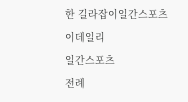한 길라잡이일간스포츠
이데일리
일간스포츠
전례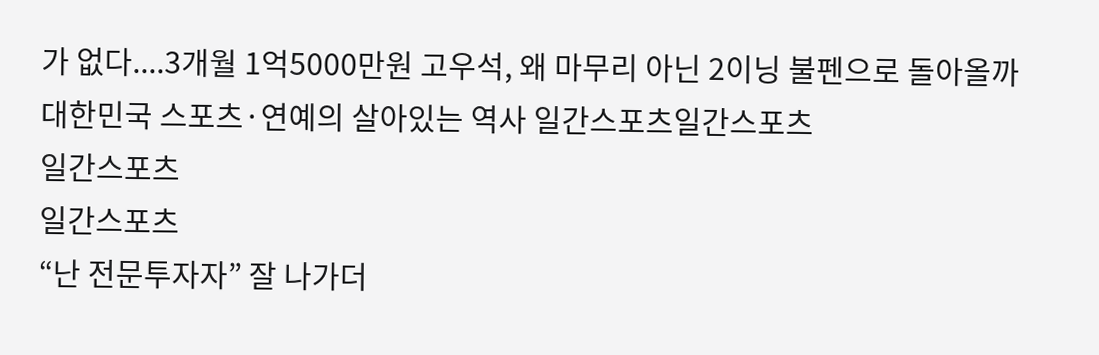가 없다....3개월 1억5000만원 고우석, 왜 마무리 아닌 2이닝 불펜으로 돌아올까
대한민국 스포츠·연예의 살아있는 역사 일간스포츠일간스포츠
일간스포츠
일간스포츠
“난 전문투자자” 잘 나가더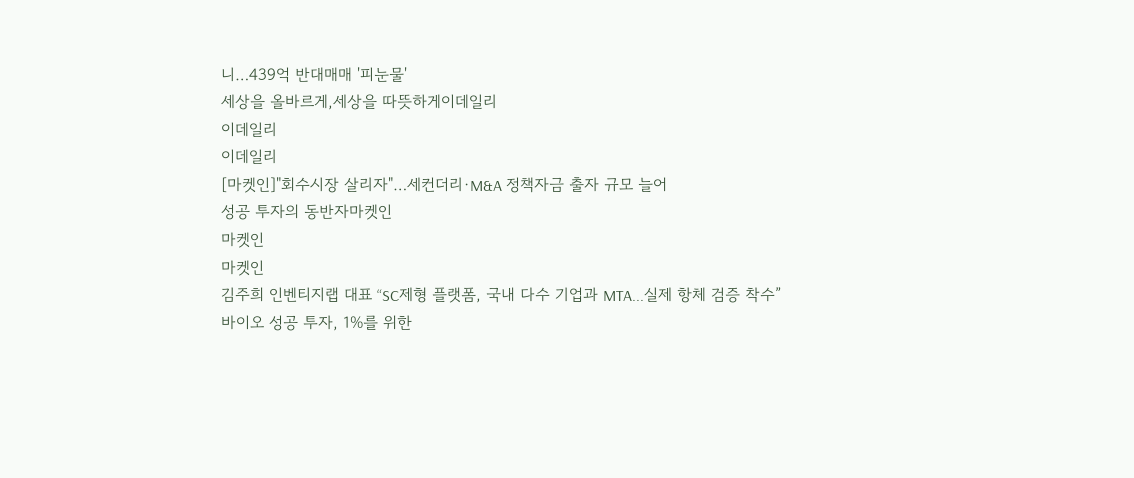니…439억 반대매매 '피눈물'
세상을 올바르게,세상을 따뜻하게이데일리
이데일리
이데일리
[마켓인]"회수시장 살리자"…세컨더리·M&A 정책자금 출자 규모 늘어
성공 투자의 동반자마켓인
마켓인
마켓인
김주희 인벤티지랩 대표 “SC제형 플랫폼, 국내 다수 기업과 MTA...실제 항체 검증 착수”
바이오 성공 투자, 1%를 위한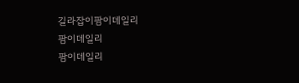길라잡이팜이데일리
팜이데일리
팜이데일리